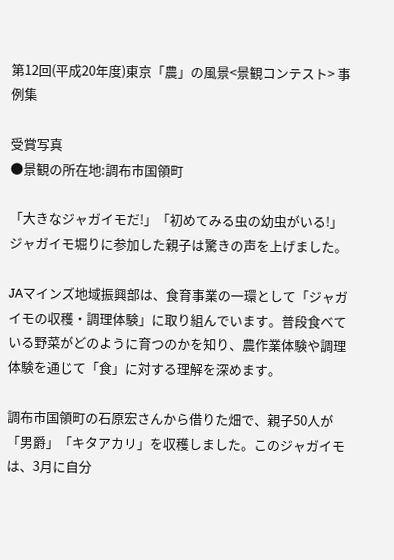第12回(平成20年度)東京「農」の風景<景観コンテスト> 事例集

受賞写真
●景観の所在地:調布市国領町

「大きなジャガイモだ!」「初めてみる虫の幼虫がいる!」ジャガイモ堀りに参加した親子は驚きの声を上げました。

JAマインズ地域振興部は、食育事業の一環として「ジャガイモの収穫・調理体験」に取り組んでいます。普段食べている野菜がどのように育つのかを知り、農作業体験や調理体験を通じて「食」に対する理解を深めます。

調布市国領町の石原宏さんから借りた畑で、親子50人が「男爵」「キタアカリ」を収穫しました。このジャガイモは、3月に自分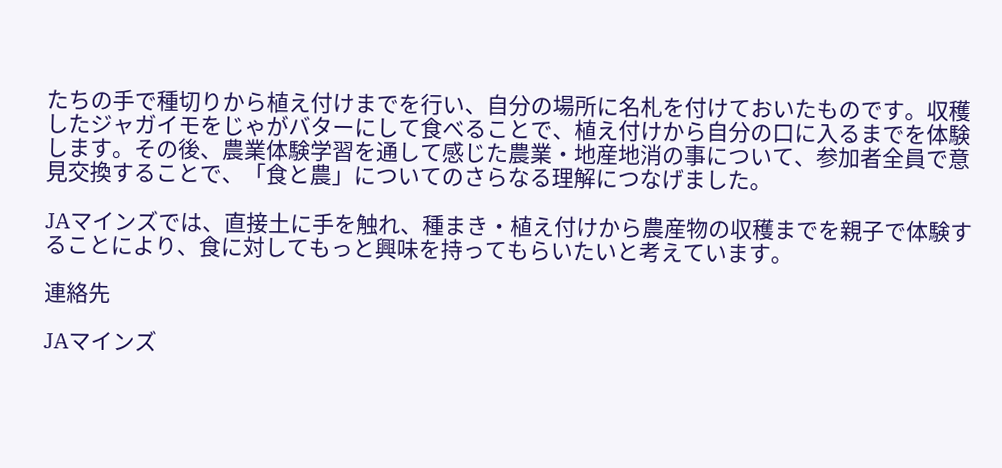たちの手で種切りから植え付けまでを行い、自分の場所に名札を付けておいたものです。収穫したジャガイモをじゃがバターにして食べることで、植え付けから自分の口に入るまでを体験します。その後、農業体験学習を通して感じた農業・地産地消の事について、参加者全員で意見交換することで、「食と農」についてのさらなる理解につなげました。

JAマインズでは、直接土に手を触れ、種まき・植え付けから農産物の収穫までを親子で体験することにより、食に対してもっと興味を持ってもらいたいと考えています。

連絡先

JAマインズ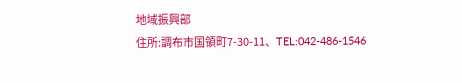地域振興部
住所:調布市国領町7-30-11、TEL:042-486-1546